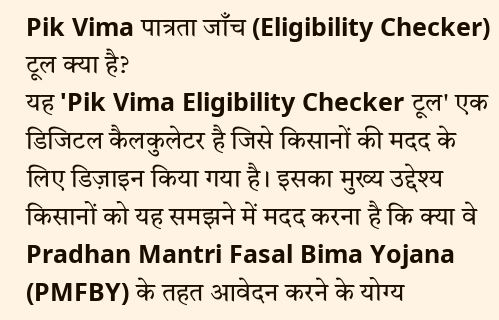Pik Vima पात्रता जाँच (Eligibility Checker) टूल क्या है?
यह 'Pik Vima Eligibility Checker टूल' एक डिजिटल कैलकुलेटर है जिसे किसानों की मदद के लिए डिज़ाइन किया गया है। इसका मुख्य उद्देश्य किसानों को यह समझने में मदद करना है कि क्या वे Pradhan Mantri Fasal Bima Yojana (PMFBY) के तहत आवेदन करने के योग्य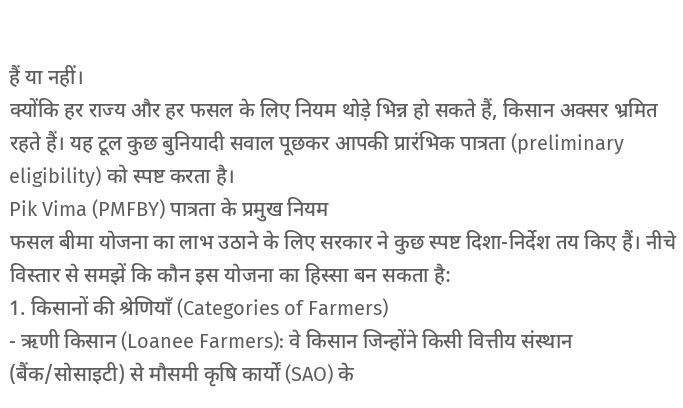हैं या नहीं।
क्योंकि हर राज्य और हर फसल के लिए नियम थोड़े भिन्न हो सकते हैं, किसान अक्सर भ्रमित रहते हैं। यह टूल कुछ बुनियादी सवाल पूछकर आपकी प्रारंभिक पात्रता (preliminary eligibility) को स्पष्ट करता है।
Pik Vima (PMFBY) पात्रता के प्रमुख नियम
फसल बीमा योजना का लाभ उठाने के लिए सरकार ने कुछ स्पष्ट दिशा-निर्देश तय किए हैं। नीचे विस्तार से समझें कि कौन इस योजना का हिस्सा बन सकता है:
1. किसानों की श्रेणियाँ (Categories of Farmers)
- ऋणी किसान (Loanee Farmers): वे किसान जिन्होंने किसी वित्तीय संस्थान (बैंक/सोसाइटी) से मौसमी कृषि कार्यों (SAO) के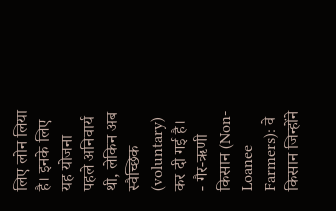लिए लोन लिया है। इनके लिए यह योजना पहले अनिवार्य थी, लेकिन अब स्वैच्छिक (voluntary) कर दी गई है।
- गैर-ऋणी किसान (Non-Loanee Farmers): वे किसान जिन्होंने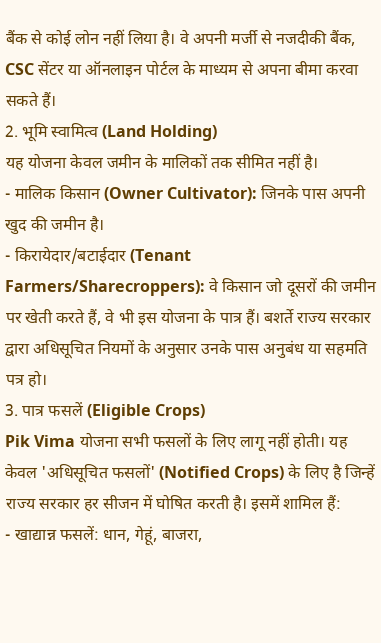बैंक से कोई लोन नहीं लिया है। वे अपनी मर्जी से नजदीकी बैंक, CSC सेंटर या ऑनलाइन पोर्टल के माध्यम से अपना बीमा करवा सकते हैं।
2. भूमि स्वामित्व (Land Holding)
यह योजना केवल जमीन के मालिकों तक सीमित नहीं है।
- मालिक किसान (Owner Cultivator): जिनके पास अपनी खुद की जमीन है।
- किरायेदार/बटाईदार (Tenant Farmers/Sharecroppers): वे किसान जो दूसरों की जमीन पर खेती करते हैं, वे भी इस योजना के पात्र हैं। बशर्ते राज्य सरकार द्वारा अधिसूचित नियमों के अनुसार उनके पास अनुबंध या सहमति पत्र हो।
3. पात्र फसलें (Eligible Crops)
Pik Vima योजना सभी फसलों के लिए लागू नहीं होती। यह केवल 'अधिसूचित फसलों' (Notified Crops) के लिए है जिन्हें राज्य सरकार हर सीजन में घोषित करती है। इसमें शामिल हैं:
- खाद्यान्न फसलें: धान, गेहूं, बाजरा,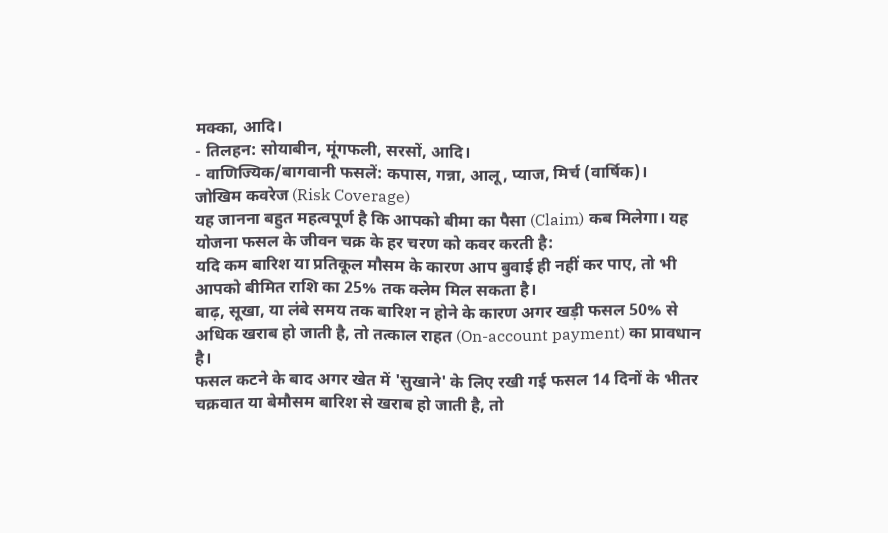मक्का, आदि।
- तिलहन: सोयाबीन, मूंगफली, सरसों, आदि।
- वाणिज्यिक/बागवानी फसलें: कपास, गन्ना, आलू, प्याज, मिर्च (वार्षिक)।
जोखिम कवरेज (Risk Coverage)
यह जानना बहुत महत्वपूर्ण है कि आपको बीमा का पैसा (Claim) कब मिलेगा। यह योजना फसल के जीवन चक्र के हर चरण को कवर करती है:
यदि कम बारिश या प्रतिकूल मौसम के कारण आप बुवाई ही नहीं कर पाए, तो भी आपको बीमित राशि का 25% तक क्लेम मिल सकता है।
बाढ़, सूखा, या लंबे समय तक बारिश न होने के कारण अगर खड़ी फसल 50% से अधिक खराब हो जाती है, तो तत्काल राहत (On-account payment) का प्रावधान है।
फसल कटने के बाद अगर खेत में 'सुखाने' के लिए रखी गई फसल 14 दिनों के भीतर चक्रवात या बेमौसम बारिश से खराब हो जाती है, तो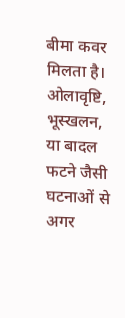बीमा कवर मिलता है।
ओलावृष्टि, भूस्खलन, या बादल फटने जैसी घटनाओं से अगर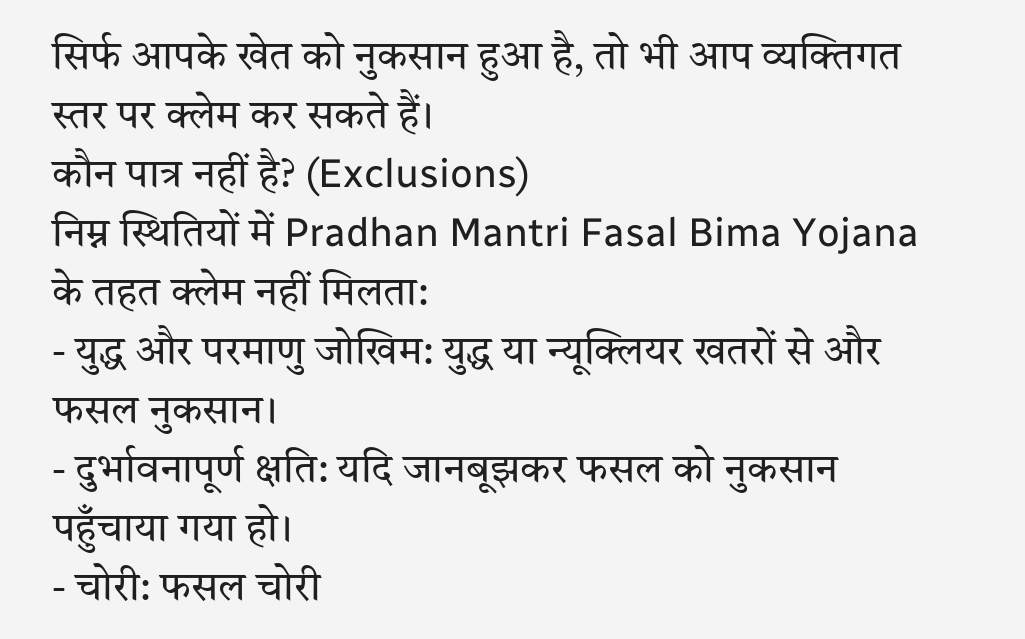सिर्फ आपके खेत को नुकसान हुआ है, तो भी आप व्यक्तिगत स्तर पर क्लेम कर सकते हैं।
कौन पात्र नहीं है? (Exclusions)
निम्न स्थितियों में Pradhan Mantri Fasal Bima Yojana के तहत क्लेम नहीं मिलता:
- युद्ध और परमाणु जोखिम: युद्ध या न्यूक्लियर खतरों से और फसल नुकसान।
- दुर्भावनापूर्ण क्षति: यदि जानबूझकर फसल को नुकसान पहुँचाया गया हो।
- चोरी: फसल चोरी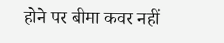होने पर बीमा कवर नहीं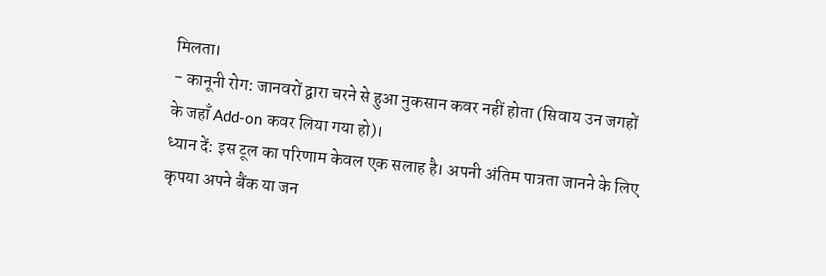मिलता।
- कानूनी रोग: जानवरों द्वारा चरने से हुआ नुकसान कवर नहीं होता (सिवाय उन जगहों के जहाँ Add-on कवर लिया गया हो)।
ध्यान दें: इस टूल का परिणाम केवल एक सलाह है। अपनी अंतिम पात्रता जानने के लिए कृपया अपने बैंक या जन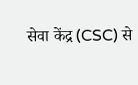सेवा केंद्र (CSC) से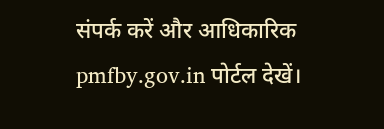संपर्क करें और आधिकारिक pmfby.gov.in पोर्टल देखें।